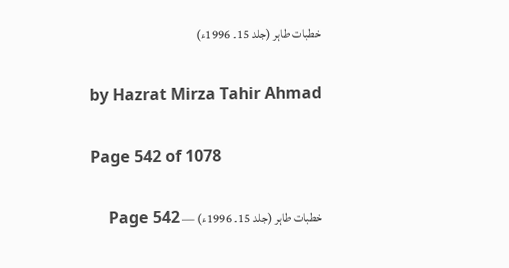خطبات طاہر (جلد 15۔ 1996ء)

by Hazrat Mirza Tahir Ahmad

Page 542 of 1078

خطبات طاہر (جلد 15۔ 1996ء) — Page 542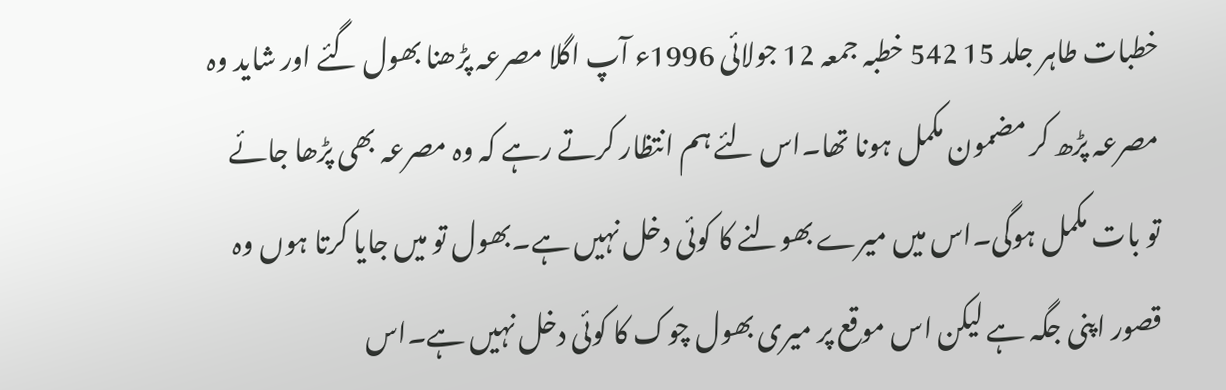خطبات طاہر جلد 15 542 خطبہ جمعہ 12 جولائی 1996ء آپ اگلا مصرعہ پڑھنا بھول گئے اور شاید وہ مصرعہ پڑھ کر مضمون مکمل ہونا تھا۔اس لئے ہم انتظار کرتے رہے کہ وہ مصرعہ بھی پڑھا جائے تو بات مکمل ہوگی۔اس میں میرے بھولنے کا کوئی دخل نہیں ہے۔بھول تو میں جایا کرتا ہوں وہ قصور اپنی جگہ ہے لیکن اس موقع پر میری بھول چوک کا کوئی دخل نہیں ہے۔اس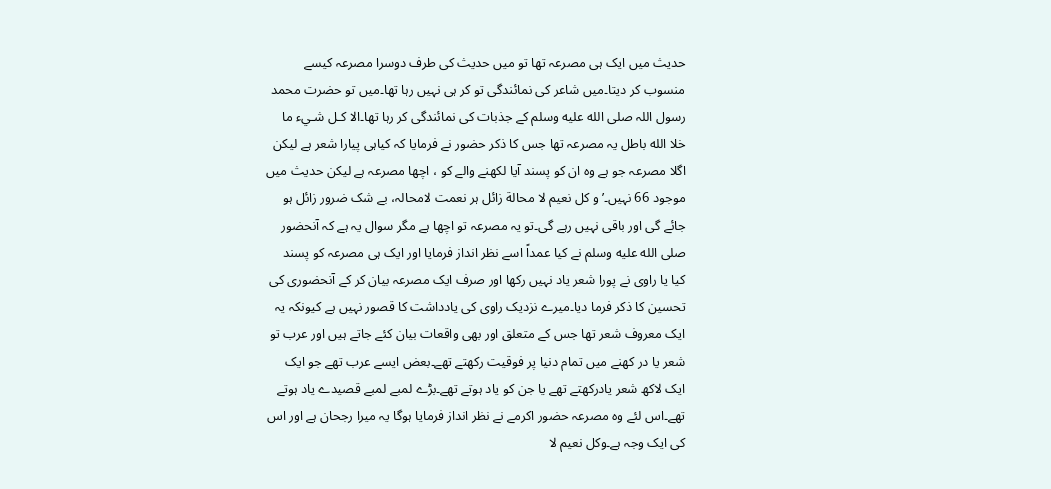حدیث میں ایک ہی مصرعہ تھا تو میں حدیث کی طرف دوسرا مصرعہ کیسے منسوب کر دیتا۔میں شاعر کی نمائندگی تو کر ہی نہیں رہا تھا۔میں تو حضرت محمد رسول اللہ صلى الله عليه وسلم کے جذبات کی نمائندگی کر رہا تھا۔الا كـل شـيء ما خلا الله باطل یہ مصرعہ تھا جس کا ذکر حضور نے فرمایا کہ کیاہی پیارا شعر ہے لیکن اگلا مصرعہ جو ہے وہ ان کو پسند آیا لکھنے والے کو ، اچھا مصرعہ ہے لیکن حدیث میں موجود 66 نہیں۔’و کل نعيم لا محالة زائل ہر نعمت لامحالہ، بے شک ضرور زائل ہو جائے گی اور باقی نہیں رہے گی۔تو یہ مصرعہ تو اچھا ہے مگر سوال یہ ہے کہ آنحضور صلى الله عليه وسلم نے کیا عمداً اسے نظر انداز فرمایا اور ایک ہی مصرعہ کو پسند کیا یا راوی نے پورا شعر یاد نہیں رکھا اور صرف ایک مصرعہ بیان کر کے آنحضوری کی تحسین کا ذکر فرما دیا۔میرے نزدیک راوی کی یادداشت کا قصور نہیں ہے کیونکہ یہ ایک معروف شعر تھا جس کے متعلق اور بھی واقعات بیان کئے جاتے ہیں اور عرب تو شعر یا در کھنے میں تمام دنیا پر فوقیت رکھتے تھے۔بعض ایسے عرب تھے جو ایک ایک لاکھ شعر یادرکھتے تھے یا جن کو یاد ہوتے تھے۔بڑے لمبے لمبے قصیدے یاد ہوتے تھے۔اس لئے وہ مصرعہ حضور اکرمے نے نظر انداز فرمایا ہوگا یہ میرا رجحان ہے اور اس کی ایک وجہ ہے۔وکل نعیم لا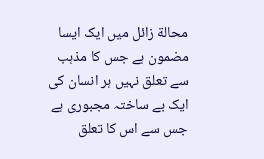محالة زائل میں ایک ایسا مضمون ہے جس کا مذہب سے تعلق نہیں ہر انسان کی ایک بے ساختہ مجبوری ہے جس سے اس کا تعلق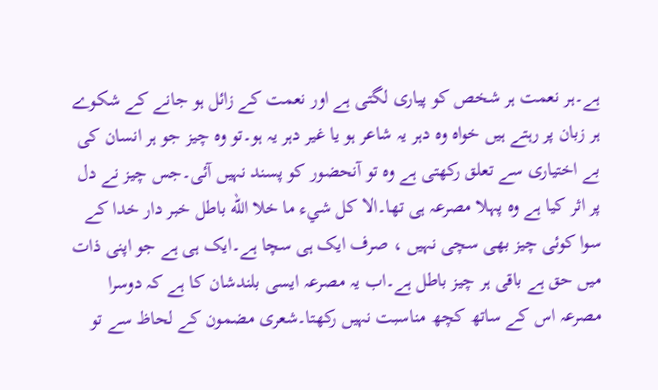ہے۔ہر نعمت ہر شخص کو پیاری لگتی ہے اور نعمت کے زائل ہو جانے کے شکوے ہر زبان پر رہتے ہیں خواہ وہ دہر یہ شاعر ہو یا غیر دہر یہ ہو۔تو وہ چیز جو ہر انسان کی بے اختیاری سے تعلق رکھتی ہے وہ تو آنحضور کو پسند نہیں آئی۔جس چیز نے دل پر اثر کیا ہے وہ پہلا مصرعہ ہی تھا۔الا كل شيء ما خلا الله باطل خبر دار خدا کے سوا کوئی چیز بھی سچی نہیں ، صرف ایک ہی سچا ہے۔ایک ہی ہے جو اپنی ذات میں حق ہے باقی ہر چیز باطل ہے۔اب یہ مصرعہ ایسی بلندشان کا ہے کہ دوسرا مصرعہ اس کے ساتھ کچھ مناسبت نہیں رکھتا۔شعری مضمون کے لحاظ سے تو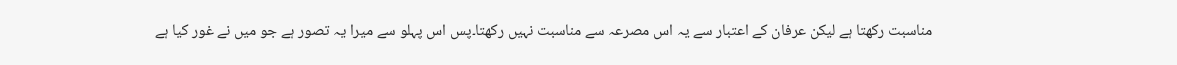مناسبت رکھتا ہے لیکن عرفان کے اعتبار سے یہ اس مصرعہ سے مناسبت نہیں رکھتا۔پس اس پہلو سے میرا یہ تصور ہے جو میں نے غور کیا ہے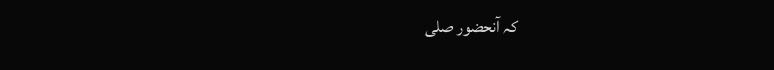کہ آنحضور صلى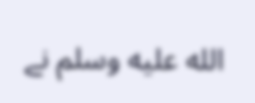الله عليه وسلم نے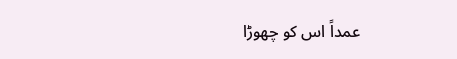عمداً اس کو چھوڑا